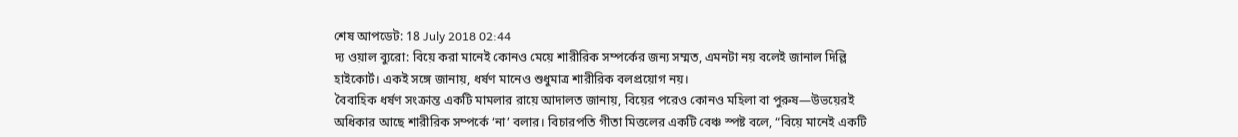শেষ আপডেট: 18 July 2018 02:44
দ্য ওয়াল ব্যুরো: বিয়ে করা মানেই কোনও মেয়ে শারীরিক সম্পর্কের জন্য সম্মত, এমনটা নয় বলেই জানাল দিল্লি হাইকোর্ট। একই সঙ্গে জানায়, ধর্ষণ মানেও শুধুমাত্র শারীরিক বলপ্রয়োগ নয়।
বৈবাহিক ধর্ষণ সংক্রান্ত একটি মামলার রায়ে আদালত জানায়, বিয়ের পরেও কোনও মহিলা বা পুরুষ—উভয়েরই অধিকার আছে শারীরিক সম্পর্কে ‘না’ বলার। বিচারপতি গীতা মিত্তলের একটি বেঞ্চ স্পষ্ট বলে, “বিয়ে মানেই একটি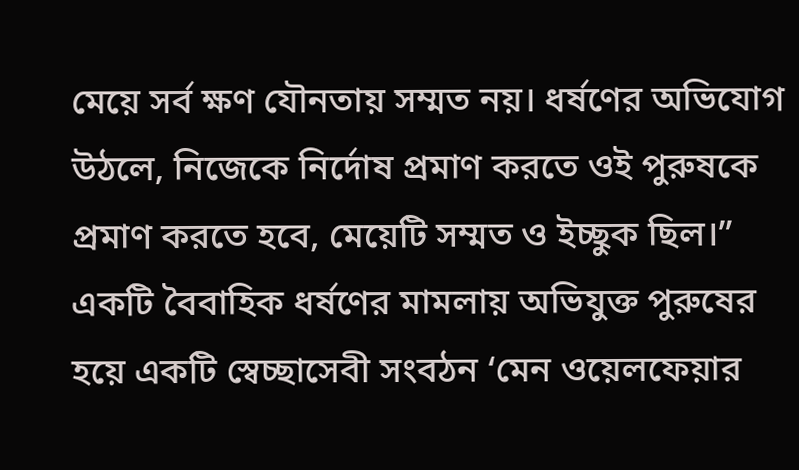মেয়ে সর্ব ক্ষণ যৌনতায় সম্মত নয়। ধর্ষণের অভিযোগ উঠলে, নিজেকে নির্দোষ প্রমাণ করতে ওই পুরুষকে প্রমাণ করতে হবে, মেয়েটি সম্মত ও ইচ্ছুক ছিল।”
একটি বৈবাহিক ধর্ষণের মামলায় অভিযুক্ত পুরুষের হয়ে একটি স্বেচ্ছাসেবী সংবঠন ‘মেন ওয়েলফেয়ার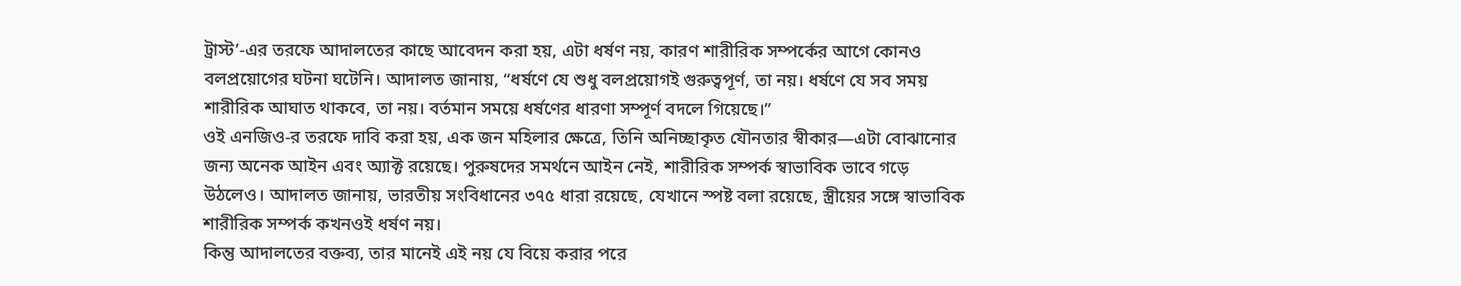ট্রাস্ট’-এর তরফে আদালতের কাছে আবেদন করা হয়, এটা ধর্ষণ নয়, কারণ শারীরিক সম্পর্কের আগে কোনও বলপ্রয়োগের ঘটনা ঘটেনি। আদালত জানায়, “ধর্ষণে যে শুধু বলপ্রয়োগই গুরুত্বপূর্ণ, তা নয়। ধর্ষণে যে সব সময় শারীরিক আঘাত থাকবে, তা নয়। বর্তমান সময়ে ধর্ষণের ধারণা সম্পূর্ণ বদলে গিয়েছে।”
ওই এনজিও-র তরফে দাবি করা হয়, এক জন মহিলার ক্ষেত্রে, তিনি অনিচ্ছাকৃত যৌনতার স্বীকার—এটা বোঝানোর জন্য অনেক আইন এবং অ্যাক্ট রয়েছে। পুরুষদের সমর্থনে আইন নেই, শারীরিক সম্পর্ক স্বাভাবিক ভাবে গড়ে উঠলেও। আদালত জানায়, ভারতীয় সংবিধানের ৩৭৫ ধারা রয়েছে, যেখানে স্পষ্ট বলা রয়েছে, স্ত্রীয়ের সঙ্গে স্বাভাবিক শারীরিক সম্পর্ক কখনওই ধর্ষণ নয়।
কিন্তু আদালতের বক্তব্য, তার মানেই এই নয় যে বিয়ে করার পরে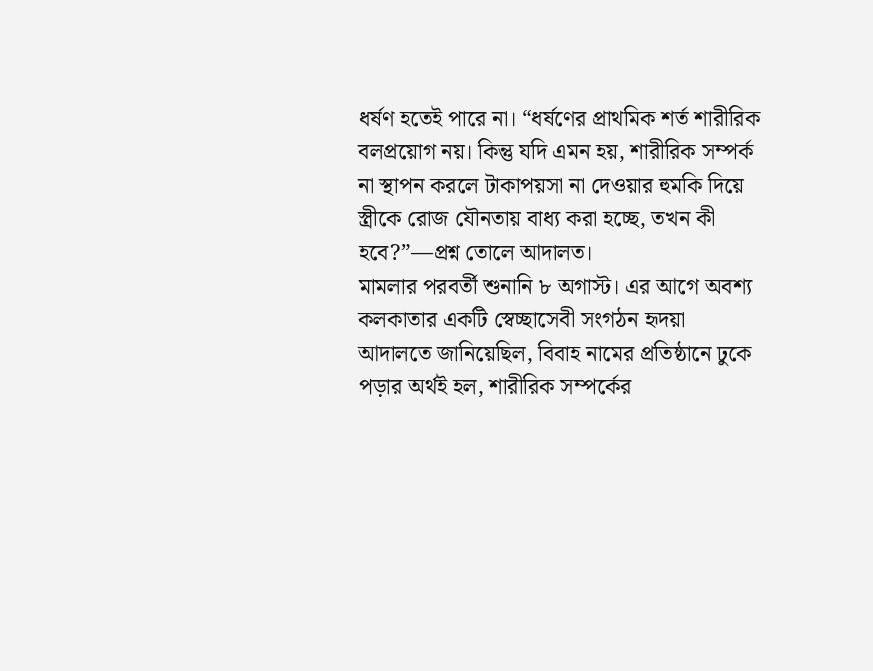ধর্ষণ হতেই পারে না। “ধর্ষণের প্রাথমিক শর্ত শারীরিক বলপ্রয়োগ নয়। কিন্তু যদি এমন হয়, শারীরিক সম্পর্ক না স্থাপন করলে টাকাপয়সা না দেওয়ার হুমকি দিয়ে স্ত্রীকে রোজ যৌনতায় বাধ্য করা হচ্ছে, তখন কী হবে?”—প্রশ্ন তোলে আদালত।
মামলার পরবর্তী শুনানি ৮ অগাস্ট। এর আগে অবশ্য কলকাতার একটি স্বেচ্ছাসেবী সংগঠন হৃদয়া আদালতে জানিয়েছিল, বিবাহ নামের প্রতিষ্ঠানে ঢুকে পড়ার অর্থই হল, শারীরিক সম্পর্কের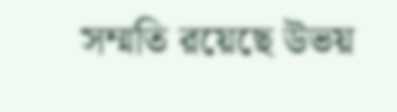সম্মতি রয়েছে উভয়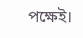পক্ষেই।